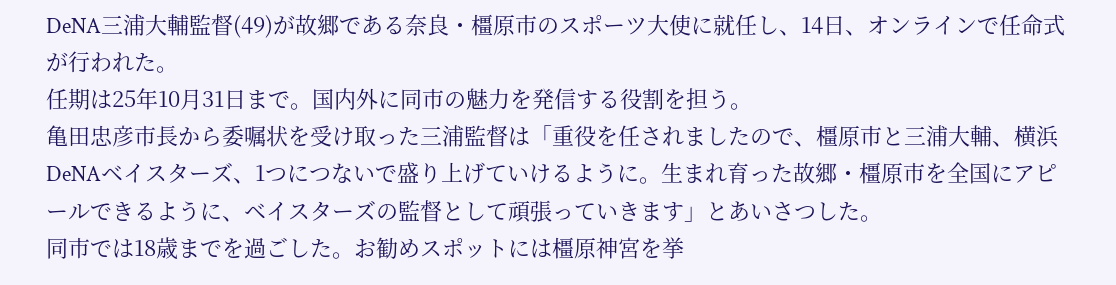DeNA三浦大輔監督(49)が故郷である奈良・橿原市のスポーツ大使に就任し、14日、オンラインで任命式が行われた。
任期は25年10月31日まで。国内外に同市の魅力を発信する役割を担う。
亀田忠彦市長から委嘱状を受け取った三浦監督は「重役を任されましたので、橿原市と三浦大輔、横浜DeNAベイスターズ、1つにつないで盛り上げていけるように。生まれ育った故郷・橿原市を全国にアピールできるように、ベイスターズの監督として頑張っていきます」とあいさつした。
同市では18歳までを過ごした。お勧めスポットには橿原神宮を挙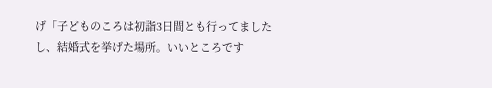げ「子どものころは初詣3日間とも行ってましたし、結婚式を挙げた場所。いいところです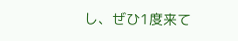し、ぜひ1度来て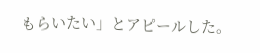もらいたい」とアピールした。